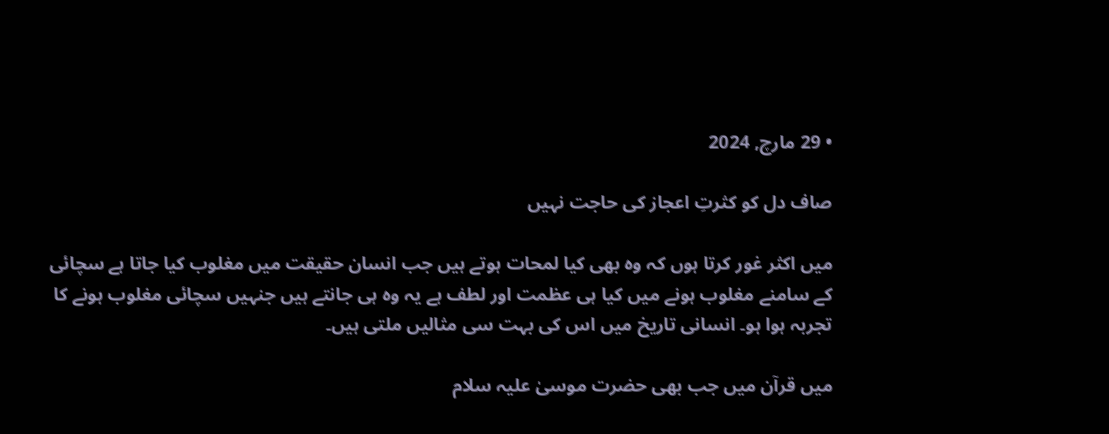• 29 مارچ, 2024

صاف دل کو کثرتِ اعجاز کی حاجت نہیں

میں اکثر غور کرتا ہوں کہ وہ بھی کیا لمحات ہوتے ہیں جب انسان حقیقت میں مغلوب کیا جاتا ہے سچائی کے سامنے مغلوب ہونے میں کیا ہی عظمت اور لطف ہے یہ وہ ہی جانتے ہیں جنہیں سچائی مغلوب ہونے کا تجربہ ہوا ہو۔ انسانی تاریخ میں اس کی بہت سی مثالیں ملتی ہیں۔

میں قرآن میں جب بھی حضرت موسیٰ علیہ سلام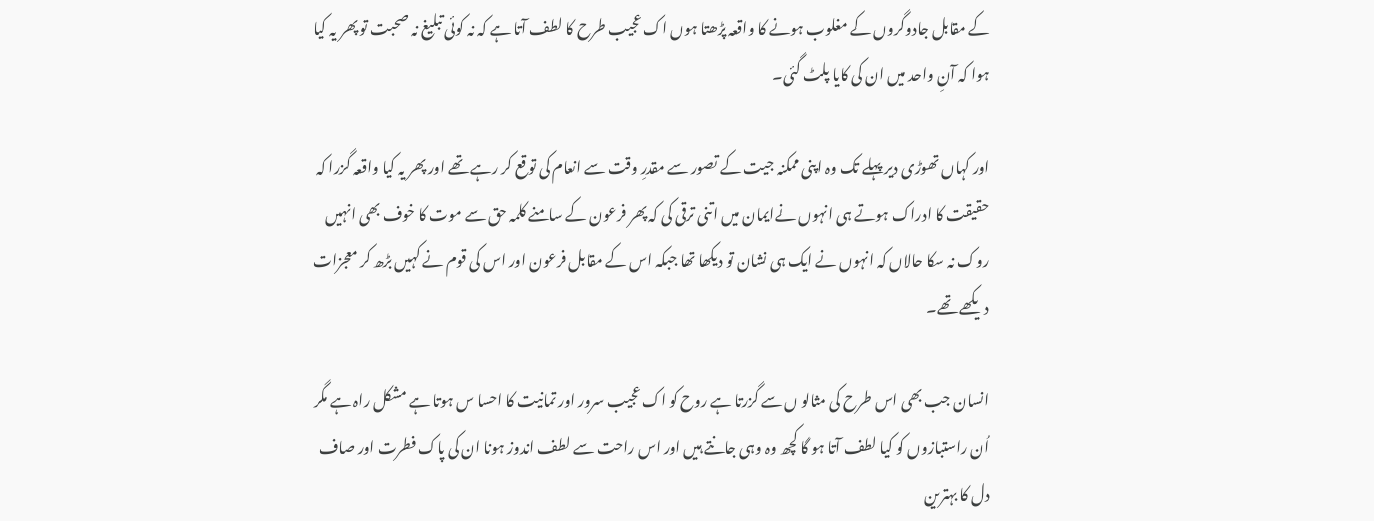کے مقابل جادوگروں کے مغلوب ہونے کا واقعہ پڑھتا ہوں اک عجیب طرح کا لطف آتا ہے کہ نہ کوئی تبلیغ نہ صحبت تو پھر یہ کیا ہوا کہ آنِ واحد میں ان کی کایا پلٹ گئی۔

اور کہاں تھوڑی دیر پہلے تک وہ اپنی ممکنہ جیت کے تصور سے مقدرِ وقت سے انعام کی توقع کر رہے تھے اور پھر یہ کیا واقعہ گزرا کہ حقیقت کا ادراک ہوتے ہی انہوں نےایمان میں اتنی ترقی کی کہ پھر فرعون کے سامنے کلمہ حق سے موت کا خوف بھی انہیں روک نہ سکا حالاں کہ انہوں نے ایک ہی نشان تو دیکھا تھا جبکہ اس کے مقابل فرعون اور اس کی قوم نے کہیں بڑھ کر معجزات دیکھے تھے۔

انسان جب بھی اس طرح کی مثالو ں سے گزرتا ہے روح کو اک عجیب سرور اور تمانیت کا احسا س ہوتا ہے مشکل راہ ہے مگر اُن راستبازوں کو کیا لطف آتا ہو گا کچھ وہ وہی جانتے ہیں اور اس راحت سے لطف اندوز ہونا ان کی پاک فطرت اور صاف دل کا بہترین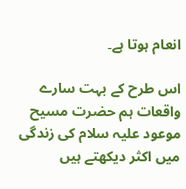انعام ہوتا ہے۔

اس طرح کے بہت سارے واقعات ہم حضرت مسیح موعود علیہ سلام کی زندگی میں اکثر دیکھتے ہیں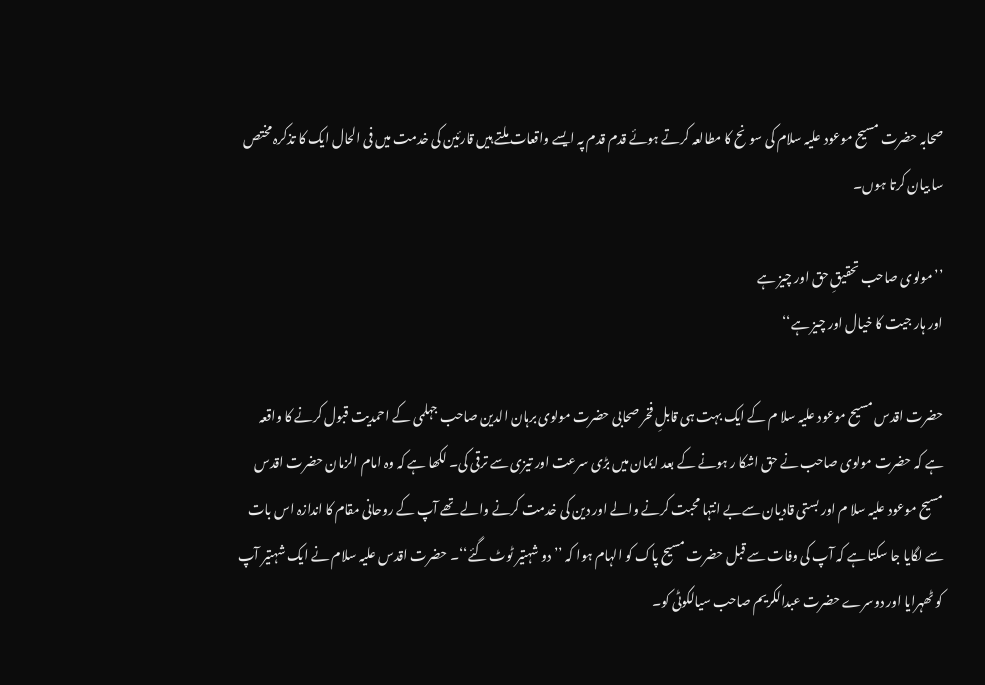صحابہ حضرت مسیح موعود علیہ سلام کی سونح کا مطالعہ کرتے ہوئے قدم قدم پہ ایسے واقعات ملتے ہیں قارئین کی خدمت میں فی الحال ایک کا تذکرہ مختص سا بیان کرتا ہوں۔

’’مولوی صاحب تحقیقِ حق اور چیز ہے
اور ہار جیت کا خیال اور چیز ہے‘‘

حضرت اقدس مسیح موعود علیہ سلا م کے ایک بہت ہی قابلِ فخر صحابی حضرت مولوی برہان الدین صاحب جہلمی کے احمدیت قبول کرنے کا واقعہ ہے کہ حضرت مولوی صاحب نے حق اشکا ر ہونے کے بعد ایمان میں بڑی سرعت اور تیزی سے ترقی کی۔ لکھا ہے کہ وہ امام الزمان حضرت اقدس مسیح موعود علیہ سلا م اور بستی قادیان سےبے انتہا محبت کرنے والے اور دین کی خدمت کرنے والے تھے آپ کے روحانی مقام کا اندازہ اس بات سے لگایا جا سکتا ہے کہ آپ کی وفات سے قبل حضرت مسیح پاک کو الہام ہوا کہ ’’دو شہتیر ٹوٹ گئے‘‘۔ حضرت اقدس علیہ سلام نے ایک شہتیر آپ کو ٹھہرایا اور دوسرے حضرت عبدالکریم صاحب سیالکوٹی کو۔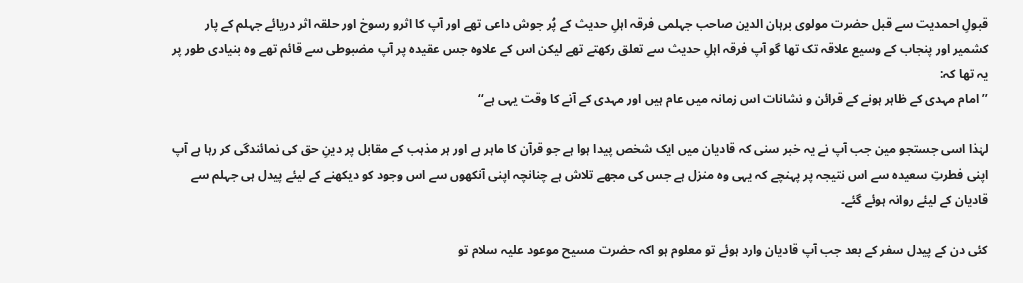قبولِ احمدیت سے قبل حضرت مولوی برہان الدین صاحب جہلمی فرقہ اہلِ حدیث کے پُر جوش داعی تھے اور آپ کا اثرو رسوخ اور حلقہ اثر دریائے جہلم کے پار کشمیر اور پنجاب کے وسیع علاقہ تک تھا گو آپ فرقہ اہلِ حدیث سے تعلق رکھتے تھے لیکن اس کے علاوہ جس عقیدہ پر آپ مضبوطی سے قائم تھے وہ بنیادی طور پر یہ تھا کہ:
’’امام مہدی کے ظاہر ہونے کے قرائن و نشانات اس زمانہ میں عام ہیں اور مہدی کے آنے کا وقت یہی ہے‘‘

لہٰذا اسی جستجو مین جب آپ نے یہ خبر سنی کہ قادیان میں ایک شخص پیدا ہوا ہے جو قرآن کا ماہر ہے اور ہر مذہب کے مقابل پر دینِ حق کی نمائندگی کر رہا ہے آپ اپنی فطرتِ سعیدہ سے اس نتیجہ پر پہنچے کہ یہی وہ منزل ہے جس کی مجھے تلاش ہے چنانچہ اپنی آنکھوں سے اس وجود کو دیکھنے کے لیئے پیدل ہی جہلم سے قادیان کے لیئے روانہ ہوئے گئے۔

کئی دن کے پیدل سفر کے بعد جب آپ قادیان وارد ہوئے تو معلوم ہو اکہ حضرت مسیح موعود علیہ سلام تو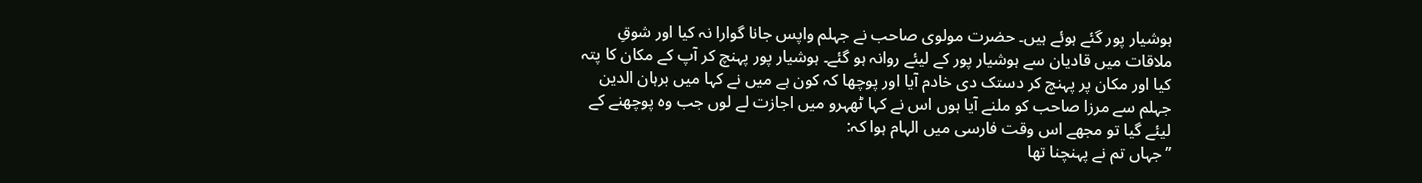ہوشیار پور گئے ہوئے ہیں۔ حضرت مولوی صاحب نے جہلم واپس جانا گوارا نہ کیا اور شوقِ ملاقات میں قادیان سے ہوشیار پور کے لیئے روانہ ہو گئے۔ ہوشیار پور پہنچ کر آپ کے مکان کا پتہ کیا اور مکان پر پہنچ کر دستک دی خادم آیا اور پوچھا کہ کون ہے میں نے کہا میں برہان الدین جہلم سے مرزا صاحب کو ملنے آیا ہوں اس نے کہا ٹھہرو میں اجازت لے لوں جب وہ پوچھنے کے لیئے گیا تو مجھے اس وقت فارسی میں الہام ہوا کہ:
’’جہاں تم نے پہنچنا تھا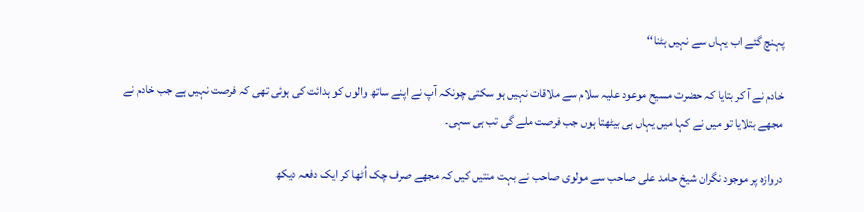پہنچ گئے اب یہاں سے نہیں ہٹنا‘‘

خادم نے آ کر بتایا کہ حضرت مسیح موعود علیہ سلام سے ملاقات نہیں ہو سکتی چونکہ آپ نے اپنے ساتھ والوں کو ہدائت کی ہوئی تھی کہ فرصت نہیں ہے جب خادم نے مجھے بتلایا تو میں نے کہا میں یہاں ہی بیٹھتا ہوں جب فرصت ملے گی تب ہی سہی۔

دروازہ پر موجود نگران شیخ حامد علی صاحب سے مولوی صاحب نے بہت منتیں کیں کہ مجھے صرف چک اُٹھا کر ایک دفعہ دیکھ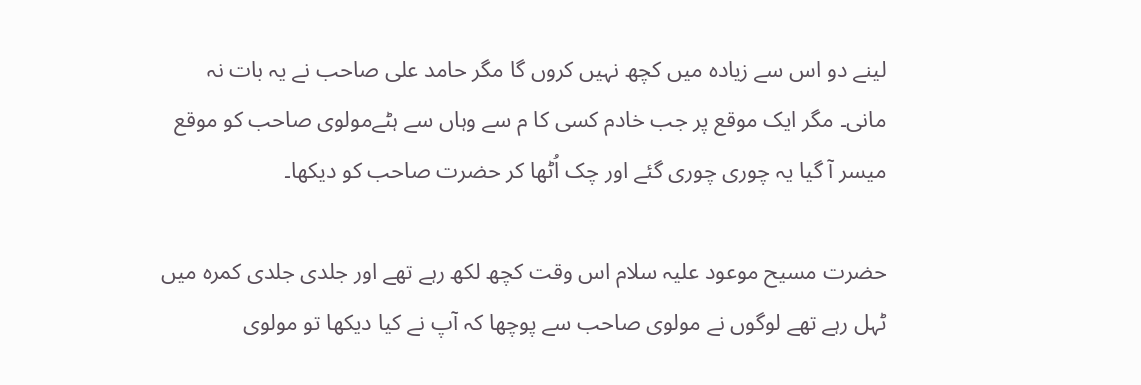لینے دو اس سے زیادہ میں کچھ نہیں کروں گا مگر حامد علی صاحب نے یہ بات نہ مانی۔ مگر ایک موقع پر جب خادم کسی کا م سے وہاں سے ہٹےمولوی صاحب کو موقع میسر آ گیا یہ چوری چوری گئے اور چک اُٹھا کر حضرت صاحب کو دیکھا۔

حضرت مسیح موعود علیہ سلام اس وقت کچھ لکھ رہے تھے اور جلدی جلدی کمرہ میں ٹہل رہے تھے لوگوں نے مولوی صاحب سے پوچھا کہ آپ نے کیا دیکھا تو مولوی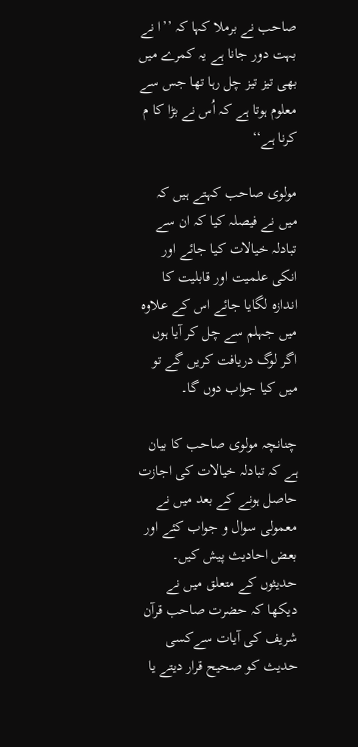صاحب نے برملا کہا کہ ’’ا نے بہت دور جانا ہے یہ کمرے میں بھی تیز تیز چل رہا تھا جس سے معلوم ہوتا ہے کہ اُس نے بڑا کا م کرنا ہے‘‘

مولوی صاحب کہتے ہیں کہ میں نے فیصلہ کیا کہ ان سے تبادلہ خیالات کیا جائے اور انکی علمیت اور قابلیت کا اندازہ لگایا جائے اس کے علاوہ میں جہلم سے چل کر آیا ہوں اگر لوگ دریافت کریں گے تو میں کیا جواب دوں گا۔

چنانچہ مولوی صاحب کا بیان ہے کہ تبادلہ خیالات کی اجازت حاصل ہونے کے بعد میں نے معمولی سوال و جواب کئے اور بعض احادیث پیش کیں۔ حدیثوں کے متعلق میں نے دیکھا کہ حضرت صاحب قرآن شریف کی آیات سےکسی حدیث کو صحیح قرار دیتے یا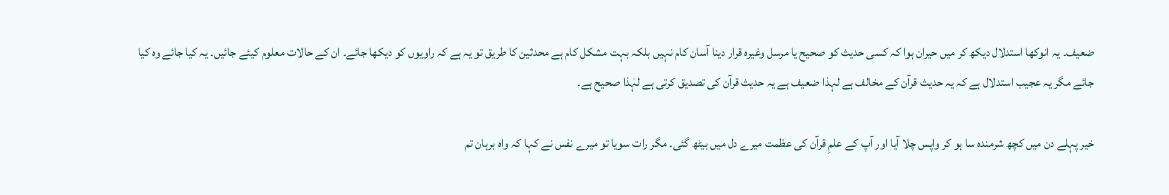ضعیف۔ یہ انوکھا استدلال دیکھ کر میں حیران ہوا کہ کسی حدیث کو صحیح یا مرسل وغیرہ قرار دینا آسان کام نہیں بلکہ بہت مشکل کام ہے محدثین کا طریق تو یہ ہے کہ راویوں کو دیکھا جائے۔ ان کے حالات معلوم کیئے جائیں۔ یہ کیا جائے وہ کیا جائے مگر یہ عجیب استدلال ہے کہ یہ حدیث قرآن کے مخالف ہے لہذا ضعیف ہے یہ حدیث قرآن کی تصدیق کرتی ہے لہٰذا صحیح ہے۔

خیر پہلے دن میں کچھ شرمندہ سا ہو کر واپس چلا آیا اور آپ کے علمِ قرآن کی عظمت میرے دل میں بیٹھ گئی۔ مگر رات سویا تو میرے نفس نے کہا کہ واہ برہان تم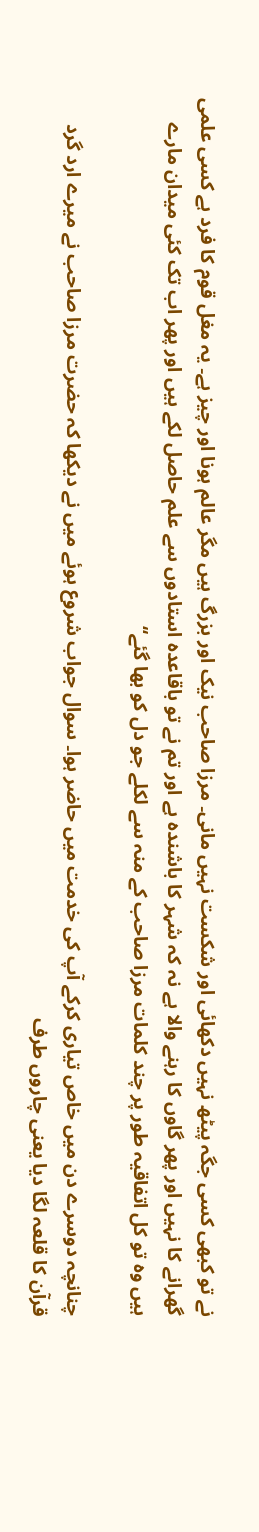نے تو کبھی کسی جگہ پیٹھ نہیں دکھائی اور شکست نہیں مانی۔ مرزا صاحب نیک اور بزرگ ہیں مگر عالم ہونا اور چیز ہے۔ یہ مغل قوم کا فرد ہے کسی علمی گھرانے کا نہیں اور پھر گاوں کا رہنے والا ہے نہ کہ شہر کا باشندہ ہے اور تم نے تو باقاعدہ استادوں سے علم حاصل لکے ہیں اور پھر اب تک کئی میدان مارے ہیں وہ تو کل اتفاقیہ طور پر چند کلمات مرزا صاحب کے منہ سے لکلے جو دل کو بھا گئے‘‘

چنانچہ دوسرے دن میں خاص تیاری کرکے آپ کی خدمت میں حاضر ہوا۔ سوال جواب شروع ہوئے میں نے دیکھا کہ حضرت مرزا صاحب نے میرے ارد گرد قرآن کا قلعہ لگا دیا یعنی چاروں طرف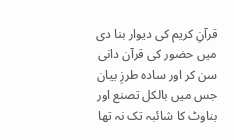قرآنِ کریم کی دیوار بنا دی میں حضور کی قرآن دانی سن کر اور سادہ طرزِ بیان جس میں بالکل تصنع اور بناوٹ کا شائبہ تک نہ تھا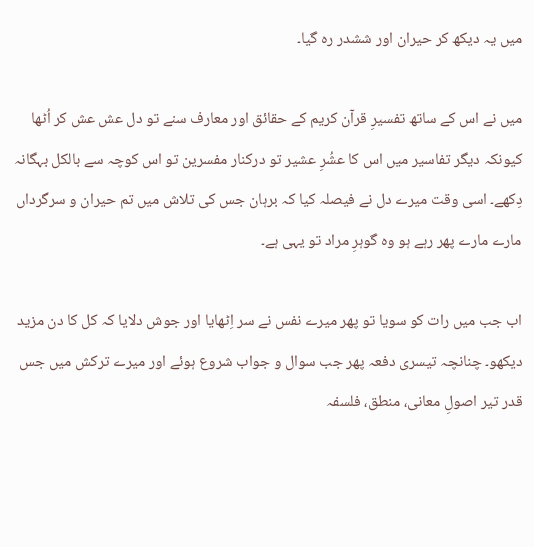میں یہ دیکھ کر حیران اور ششدر رہ گیا۔

میں نے اس کے ساتھ تفسیرِ قرآن کریم کے حقائق اور معارف سنے تو دل عش عش کر اُٹھا کیونکہ دیگر تفاسیر میں اس کا عشُرِ عشیر تو درکنار مفسرین تو اس کوچہ سے بالکل بہگانہ دِکھے۔ اسی وقت میرے دل نے فیصلہ کیا کہ برہان جس کی تلاش میں تم حیران و سرگرداں مارے مارے پھر رہے ہو وہ گوہرِ مراد تو یہی ہے۔

اب جب میں رات کو سویا تو پھر میرے نفس نے سر اِٹھایا اور جوش دلایا کہ کل کا دن مزید دیکھو۔ چنانچہ تیسری دفعہ پھر جب سوال و جواب شروع ہوئے اور میرے ترکش میں جس قدر تیر اصولِ معانی، منطق، فلسفہ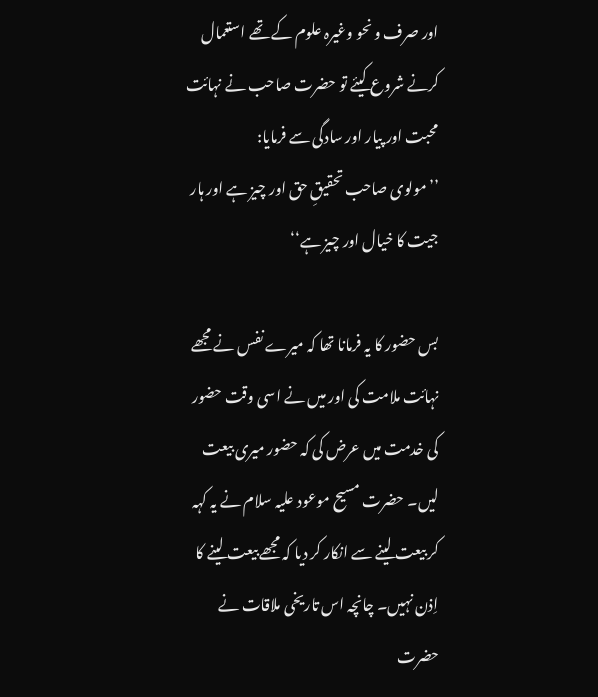اور صرف و نحو وغیرہ علوم کے تھے استعمال کرنے شروع کیئے تو حضرت صاحب نے نہائت محبت اور پیار اور سادگی سے فرمایا:
’’مولوی صاحب تحقیقِ حق اور چیز ہے اور ہار جیت کا خیال اور چیز ہے‘‘

بس حضور کا یہ فرمانا تھا کہ میرے نفس نے مجھے نہائت ملامت کی اور میں نے اسی وقت حضور کی خدمت میں عرض کی کہ حضور میری بیعت لیں۔ حضرت مسیح موعود علیہ سلام نے یہ کہہ کر بیعت لینے سے انکار کر دیا کہ مجھے بیعت لینے کا اِذن نہیں۔ چانچہ اس تاریخی ملاقات نے حضرت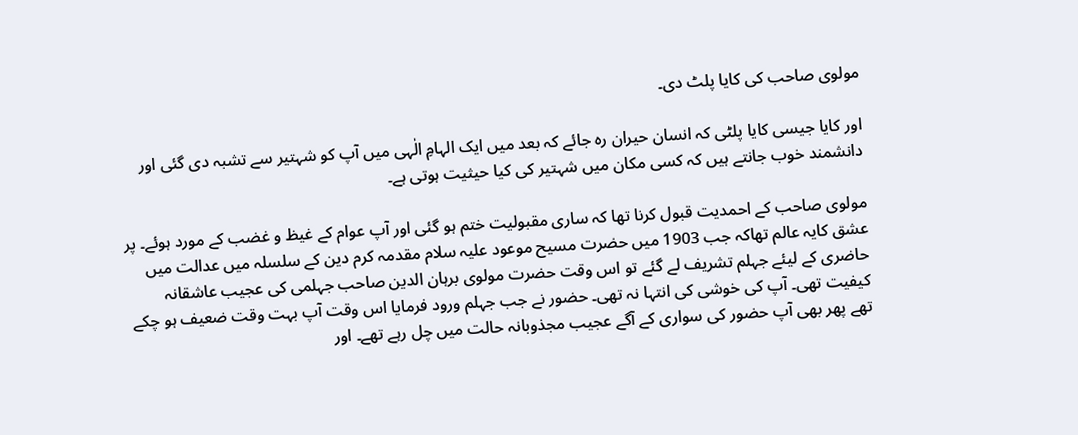مولوی صاحب کی کایا پلٹ دی۔

اور کایا جیسی کایا پلٹی کہ انسان حیران رہ جائے کہ بعد میں ایک الہامِ الٰہی میں آپ کو شہتیر سے تشبہ دی گئی اور دانشمند خوب جانتے ہیں کہ کسی مکان میں شہتیر کی کیا حیثیت ہوتی ہے۔

مولوی صاحب کے احمدیت قبول کرنا تھا کہ ساری مقبولیت ختم ہو گئی اور آپ عوام کے غیظ و غضب کے مورد ہوئے۔ پر عشق کایہ عالم تھاکہ جب 1903 میں حضرت مسیح موعود علیہ سلام مقدمہ کرم دین کے سلسلہ میں عدالت میں حاضری کے لیئے جہلم تشریف لے گئے تو اس وقت حضرت مولوی برہان الدین صاحب جہلمی کی عجیب عاشقانہ کیفیت تھی۔ آپ کی خوشی کی انتہا نہ تھی۔ حضور نے جب جہلم ورود فرمایا اس وقت آپ بہت وقت ضعیف ہو چکے تھے پھر بھی آپ حضور کی سواری کے آگے عجیب مجذوبانہ حالت میں چل رہے تھے۔ اور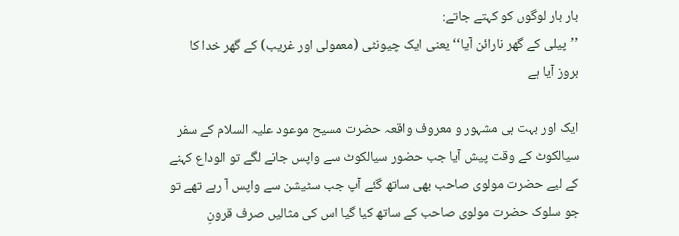بار بار لوگوں کو کہتے جاتے:
’’پیلی کے گھر نارائن آیا‘‘ یعنی ایک چیونٹی (معمولی اور غریب) کے گھر خدا کا بروز آیا ہے

ایک اور بہت ہی مشہور و معروف واقعہ حضرت مسیح موعود علیہ السلام کے سفر سیالکوٹ کے وقت پیش آیا جب حضور سیالکوٹ سے واپس جانے لگے تو الوداع کہنے کے لیے حضرت مولوی صاحب بھی ساتھ گئے آپ جب سٹیشن سے واپس آ رہے تھے تو جو سلوک حضرت مولوی صاحب کے ساتھ کیا گیا اس کی مثالیں صرف قرونِ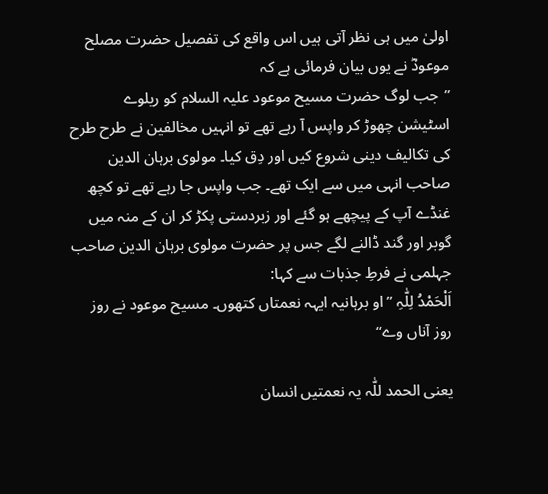اولیٰ میں ہی نظر آتی ہیں اس واقع کی تفصیل حضرت مصلح موعودؓ نے یوں بیان فرمائی ہے کہ
’’جب لوگ حضرت مسیح موعود علیہ السلام کو ریلوے اسٹیشن چھوڑ کر واپس آ رہے تھے تو انہیں مخالفین نے طرح طرح کی تکالیف دینی شروع کیں اور دِق کیا۔ مولوی برہان الدین صاحب انہی میں سے ایک تھے۔ جب واپس جا رہے تھے تو کچھ غنڈے آپ کے پیچھے ہو گئے اور زبردستی پکڑ کر ان کے منہ میں گوبر اور گند ڈالنے لگے جس پر حضرت مولوی برہان الدین صاحب جہلمی نے فرطِ جذبات سے کہا:
اَلْحَمْدُ لِلّٰہِ ’’او برہانیہ ایہہ نعمتاں کتھوں۔ مسیح موعود نے روز روز آناں وے‘‘

یعنی الحمد للّٰہ یہ نعمتیں انسان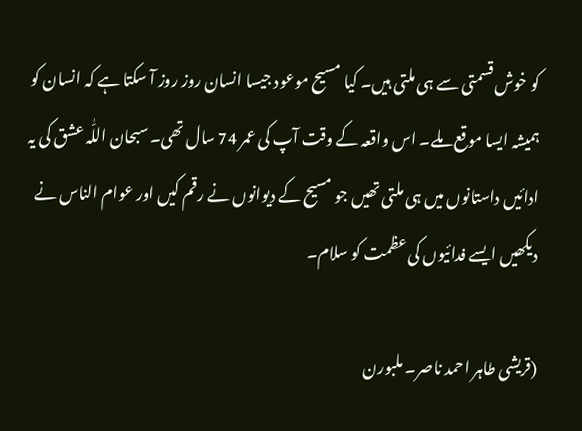کو خوش قسمتی سے ہی ملتی ہیں۔ کیا مسیح موعود جیسا انسان روز روز آ سکتا ہے کہ انسان کو ہمیشہ ایسا موقع ملے۔ اس واقعہ کے وقت آپ کی عمر 74 سال تھی۔ سبحان اللّٰہ عشق کی یہ ادائیں داستانوں میں ہی ملتی تھیں جو مسیح کے دیوانوں نے رقم کیں اور عوام الناس نے دیکھیں ایسے فدائیوں کی عظمت کو سلام۔

(قریشی طاہر احمد ناصر۔ ملبورن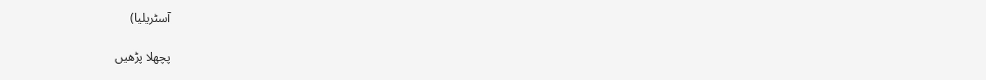آسٹریلیا)

پچھلا پڑھیں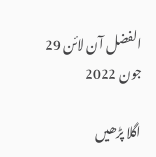الفضل آن لائن 29 جون 2022

اگلا پڑھیں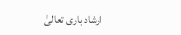ارشاد باری تعالیٰ